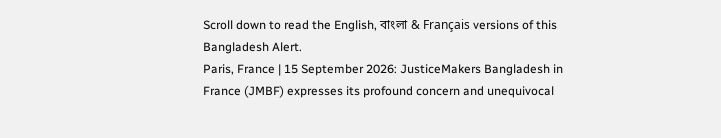Scroll down to read the English, বাংলা & Français versions of this Bangladesh Alert.
Paris, France | 15 September 2026: JusticeMakers Bangladesh in France (JMBF) expresses its profound concern and unequivocal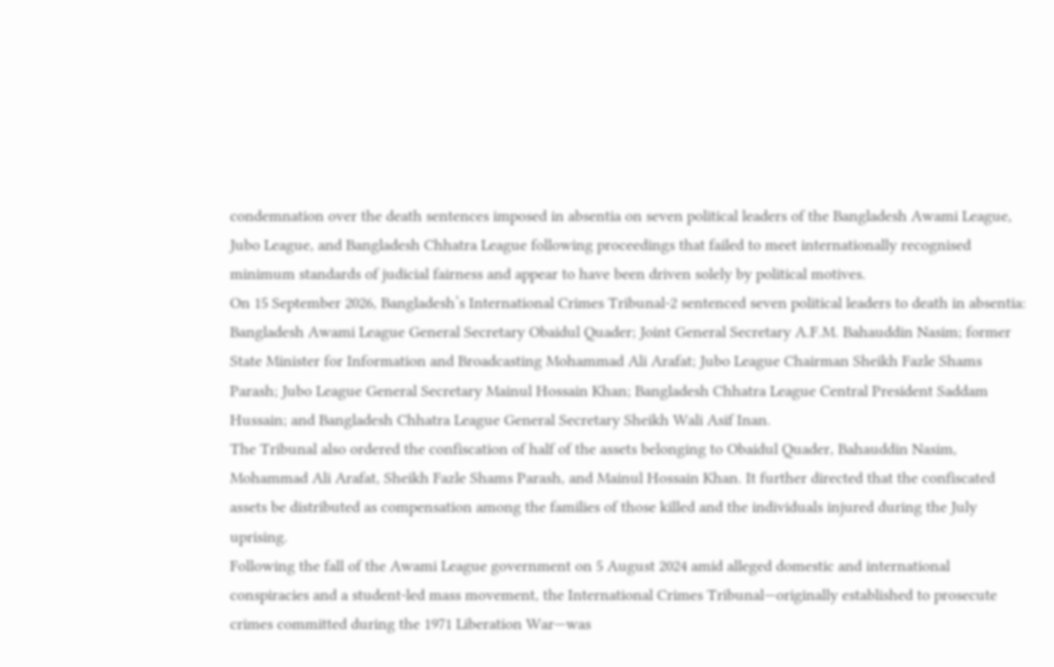condemnation over the death sentences imposed in absentia on seven political leaders of the Bangladesh Awami League, Jubo League, and Bangladesh Chhatra League following proceedings that failed to meet internationally recognised minimum standards of judicial fairness and appear to have been driven solely by political motives.
On 15 September 2026, Bangladesh’s International Crimes Tribunal-2 sentenced seven political leaders to death in absentia: Bangladesh Awami League General Secretary Obaidul Quader; Joint General Secretary A.F.M. Bahauddin Nasim; former State Minister for Information and Broadcasting Mohammad Ali Arafat; Jubo League Chairman Sheikh Fazle Shams Parash; Jubo League General Secretary Mainul Hossain Khan; Bangladesh Chhatra League Central President Saddam Hussain; and Bangladesh Chhatra League General Secretary Sheikh Wali Asif Inan.
The Tribunal also ordered the confiscation of half of the assets belonging to Obaidul Quader, Bahauddin Nasim, Mohammad Ali Arafat, Sheikh Fazle Shams Parash, and Mainul Hossain Khan. It further directed that the confiscated assets be distributed as compensation among the families of those killed and the individuals injured during the July uprising.
Following the fall of the Awami League government on 5 August 2024 amid alleged domestic and international conspiracies and a student-led mass movement, the International Crimes Tribunal—originally established to prosecute crimes committed during the 1971 Liberation War—was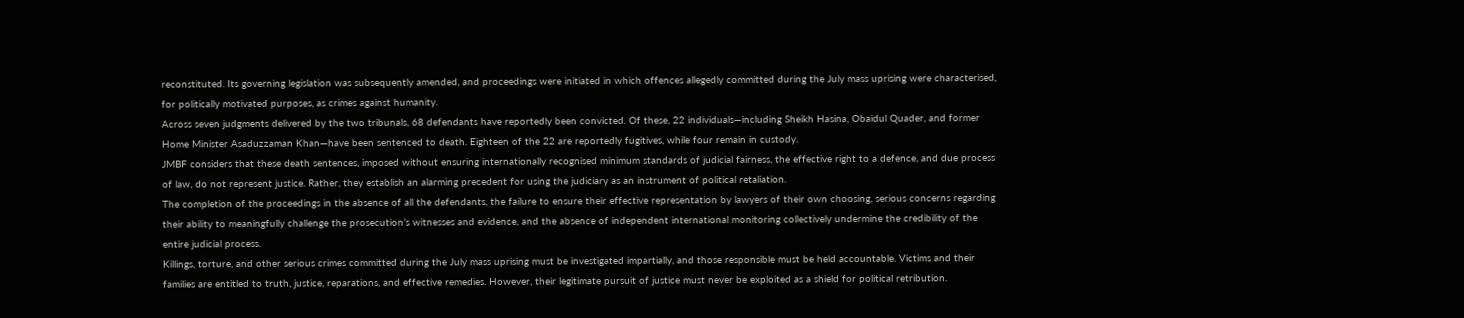reconstituted. Its governing legislation was subsequently amended, and proceedings were initiated in which offences allegedly committed during the July mass uprising were characterised, for politically motivated purposes, as crimes against humanity.
Across seven judgments delivered by the two tribunals, 68 defendants have reportedly been convicted. Of these, 22 individuals—including Sheikh Hasina, Obaidul Quader, and former Home Minister Asaduzzaman Khan—have been sentenced to death. Eighteen of the 22 are reportedly fugitives, while four remain in custody.
JMBF considers that these death sentences, imposed without ensuring internationally recognised minimum standards of judicial fairness, the effective right to a defence, and due process of law, do not represent justice. Rather, they establish an alarming precedent for using the judiciary as an instrument of political retaliation.
The completion of the proceedings in the absence of all the defendants, the failure to ensure their effective representation by lawyers of their own choosing, serious concerns regarding their ability to meaningfully challenge the prosecution’s witnesses and evidence, and the absence of independent international monitoring collectively undermine the credibility of the entire judicial process.
Killings, torture, and other serious crimes committed during the July mass uprising must be investigated impartially, and those responsible must be held accountable. Victims and their families are entitled to truth, justice, reparations, and effective remedies. However, their legitimate pursuit of justice must never be exploited as a shield for political retribution.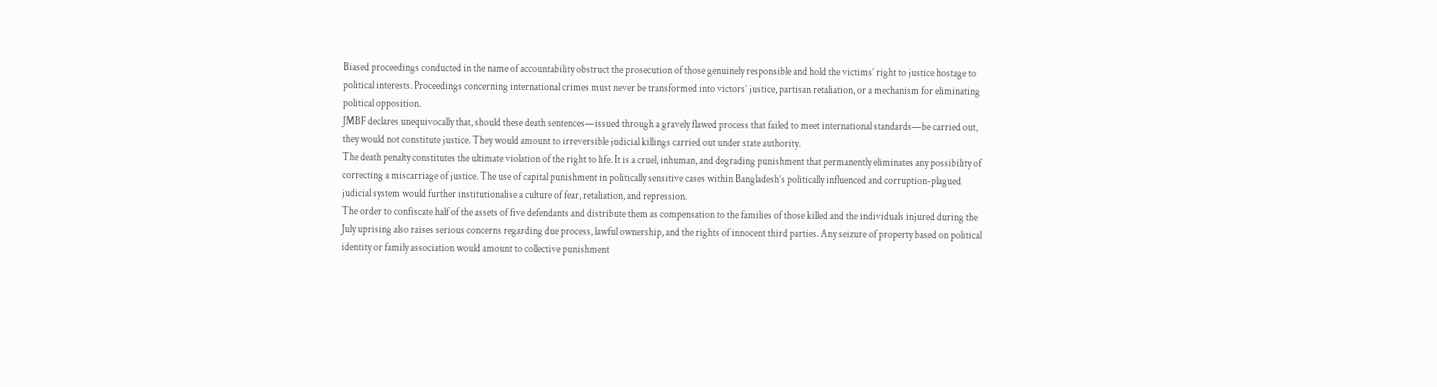Biased proceedings conducted in the name of accountability obstruct the prosecution of those genuinely responsible and hold the victims’ right to justice hostage to political interests. Proceedings concerning international crimes must never be transformed into victors’ justice, partisan retaliation, or a mechanism for eliminating political opposition.
JMBF declares unequivocally that, should these death sentences—issued through a gravely flawed process that failed to meet international standards—be carried out, they would not constitute justice. They would amount to irreversible judicial killings carried out under state authority.
The death penalty constitutes the ultimate violation of the right to life. It is a cruel, inhuman, and degrading punishment that permanently eliminates any possibility of correcting a miscarriage of justice. The use of capital punishment in politically sensitive cases within Bangladesh’s politically influenced and corruption-plagued judicial system would further institutionalise a culture of fear, retaliation, and repression.
The order to confiscate half of the assets of five defendants and distribute them as compensation to the families of those killed and the individuals injured during the July uprising also raises serious concerns regarding due process, lawful ownership, and the rights of innocent third parties. Any seizure of property based on political identity or family association would amount to collective punishment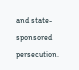and state-sponsored persecution.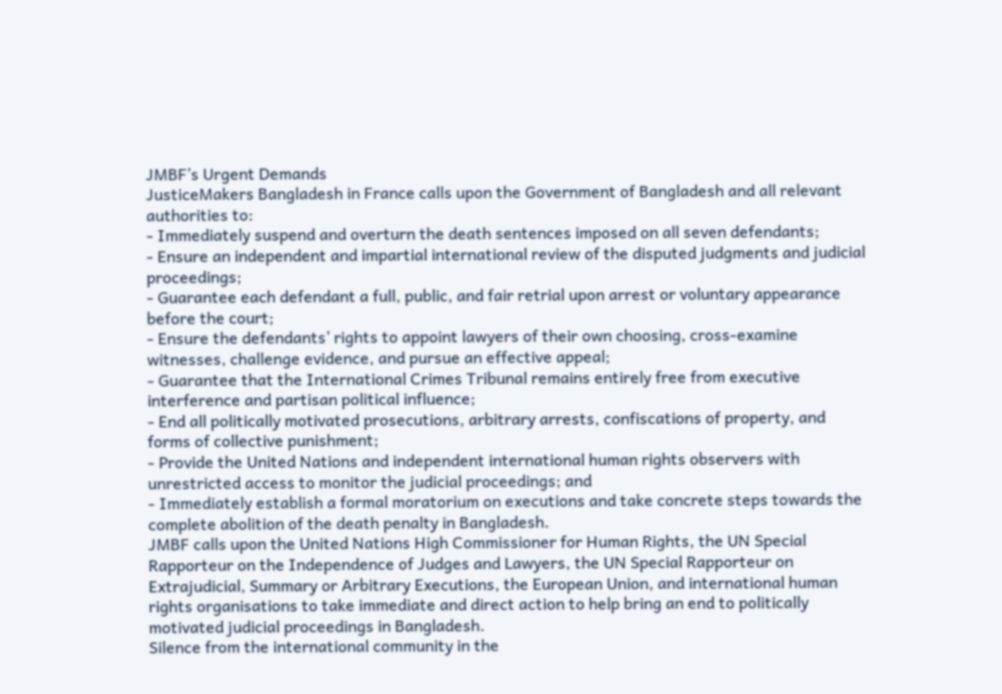JMBF’s Urgent Demands
JusticeMakers Bangladesh in France calls upon the Government of Bangladesh and all relevant authorities to:
- Immediately suspend and overturn the death sentences imposed on all seven defendants;
- Ensure an independent and impartial international review of the disputed judgments and judicial proceedings;
- Guarantee each defendant a full, public, and fair retrial upon arrest or voluntary appearance before the court;
- Ensure the defendants’ rights to appoint lawyers of their own choosing, cross-examine witnesses, challenge evidence, and pursue an effective appeal;
- Guarantee that the International Crimes Tribunal remains entirely free from executive interference and partisan political influence;
- End all politically motivated prosecutions, arbitrary arrests, confiscations of property, and forms of collective punishment;
- Provide the United Nations and independent international human rights observers with unrestricted access to monitor the judicial proceedings; and
- Immediately establish a formal moratorium on executions and take concrete steps towards the complete abolition of the death penalty in Bangladesh.
JMBF calls upon the United Nations High Commissioner for Human Rights, the UN Special Rapporteur on the Independence of Judges and Lawyers, the UN Special Rapporteur on Extrajudicial, Summary or Arbitrary Executions, the European Union, and international human rights organisations to take immediate and direct action to help bring an end to politically motivated judicial proceedings in Bangladesh.
Silence from the international community in the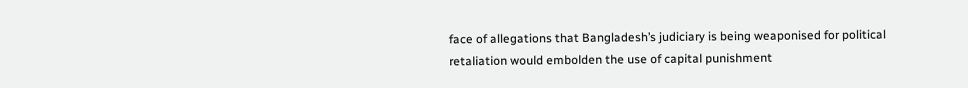face of allegations that Bangladesh’s judiciary is being weaponised for political retaliation would embolden the use of capital punishment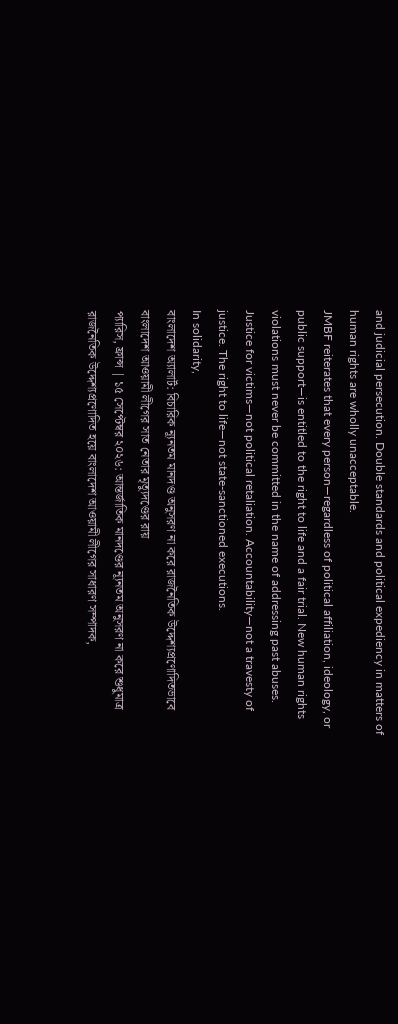and judicial persecution. Double standards and political expediency in matters of human rights are wholly unacceptable.
JMBF reiterates that every person—regardless of political affiliation, ideology, or public support—is entitled to the right to life and a fair trial. New human rights violations must never be committed in the name of addressing past abuses.
Justice for victims—not political retaliation. Accountability—not a travesty of justice. The right to life—not state-sanctioned executions.
In solidarity,
বাংলাদেশ অ্যালার্ট: বিচারিক ন্যূনতম মানদণ্ড অনুসরণ না করে রাজনৈতিক উদ্দেশ্যপ্রণোদিতভাবে বাংলাদেশ আওয়ামী লীগের সাত নেতার মৃত্যুদণ্ডের রায়
প্যারিস, ফ্রান্স | ১৫ সেপ্টেম্বর ২০২৬: আন্তর্জাতিক মানদণ্ডের ন্যূনতম অনুসরণ না করে শুধুমাত্র রাজনৈতিক উদ্দেশ্যপ্রণোদিত হয়ে বাংলাদেশ আওয়ামী লীগের সাধারণ সম্পাদক,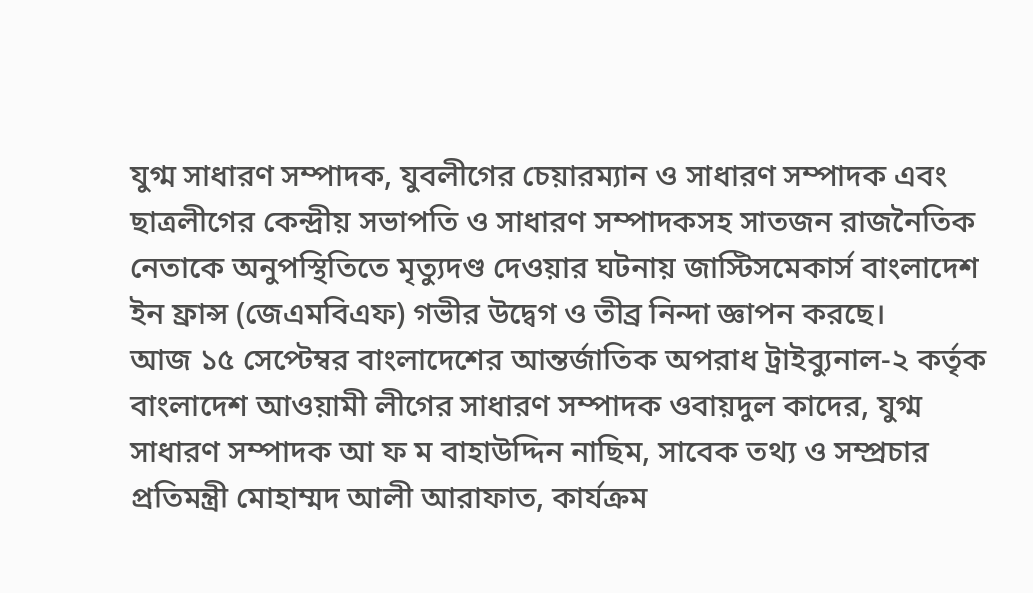যুগ্ম সাধারণ সম্পাদক, যুবলীগের চেয়ারম্যান ও সাধারণ সম্পাদক এবং ছাত্রলীগের কেন্দ্রীয় সভাপতি ও সাধারণ সম্পাদকসহ সাতজন রাজনৈতিক নেতাকে অনুপস্থিতিতে মৃত্যুদণ্ড দেওয়ার ঘটনায় জাস্টিসমেকার্স বাংলাদেশ ইন ফ্রান্স (জেএমবিএফ) গভীর উদ্বেগ ও তীব্র নিন্দা জ্ঞাপন করছে।
আজ ১৫ সেপ্টেম্বর বাংলাদেশের আন্তর্জাতিক অপরাধ ট্রাইব্যুনাল-২ কর্তৃক বাংলাদেশ আওয়ামী লীগের সাধারণ সম্পাদক ওবায়দুল কাদের, যুগ্ম সাধারণ সম্পাদক আ ফ ম বাহাউদ্দিন নাছিম, সাবেক তথ্য ও সম্প্রচার প্রতিমন্ত্রী মোহাম্মদ আলী আরাফাত, কার্যক্রম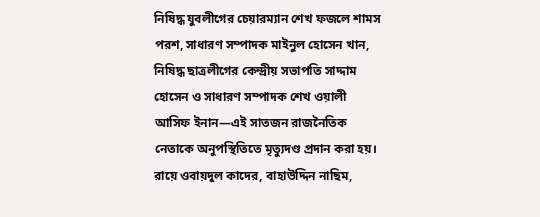নিষিদ্ধ যুবলীগের চেয়ারম্যান শেখ ফজলে শামস পরশ, সাধারণ সম্পাদক মাইনুল হোসেন খান, নিষিদ্ধ ছাত্রলীগের কেন্দ্রীয় সভাপতি সাদ্দাম হোসেন ও সাধারণ সম্পাদক শেখ ওয়ালী আসিফ ইনান—এই সাতজন রাজনৈতিক নেতাকে অনুপস্থিতিতে মৃত্যুদণ্ড প্রদান করা হয়।
রায়ে ওবায়দুল কাদের, বাহাউদ্দিন নাছিম,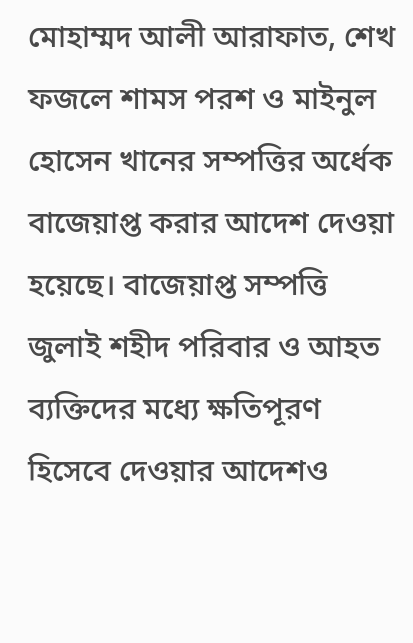মোহাম্মদ আলী আরাফাত, শেখ ফজলে শামস পরশ ও মাইনুল হোসেন খানের সম্পত্তির অর্ধেক বাজেয়াপ্ত করার আদেশ দেওয়া হয়েছে। বাজেয়াপ্ত সম্পত্তি জুলাই শহীদ পরিবার ও আহত ব্যক্তিদের মধ্যে ক্ষতিপূরণ হিসেবে দেওয়ার আদেশও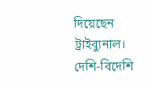দিয়েছেন ট্রাইব্যুনাল।
দেশি-বিদেশি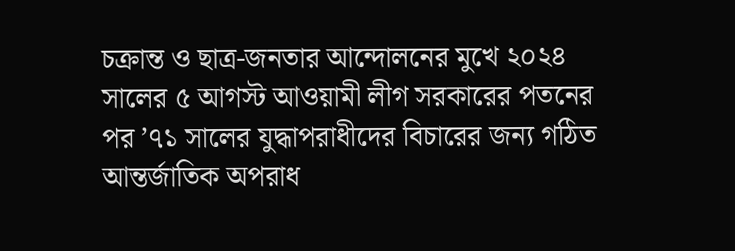চক্রান্ত ও ছাত্র-জনতার আন্দোলনের মুখে ২০২৪ সালের ৫ আগস্ট আওয়ামী লীগ সরকারের পতনের পর ’৭১ সালের যুদ্ধাপরাধীদের বিচারের জন্য গঠিত আন্তর্জাতিক অপরাধ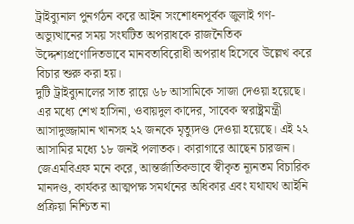ট্রাইব্যুনাল পুনর্গঠন করে আইন সংশোধনপূর্বক জুলাই গণ-অভ্যুত্থানের সময় সংঘটিত অপরাধকে রাজনৈতিক উদ্দেশ্যপ্রণোদিতভাবে মানবতাবিরোধী অপরাধ হিসেবে উল্লেখ করে বিচার শুরু করা হয়।
দুটি ট্রাইব্যুনালের সাত রায়ে ৬৮ আসামিকে সাজা দেওয়া হয়েছে। এর মধ্যে শেখ হাসিনা, ওবায়দুল কাদের, সাবেক স্বরাষ্ট্রমন্ত্রী আসাদুজ্জামান খানসহ ২২ জনকে মৃত্যুদণ্ড দেওয়া হয়েছে। এই ২২ আসামির মধ্যে ১৮ জনই পলাতক। কারাগারে আছেন চারজন।
জেএমবিএফ মনে করে, আন্তর্জাতিকভাবে স্বীকৃত ন্যূনতম বিচারিক মানদণ্ড, কার্যকর আত্মপক্ষ সমর্থনের অধিকার এবং যথাযথ আইনি প্রক্রিয়া নিশ্চিত না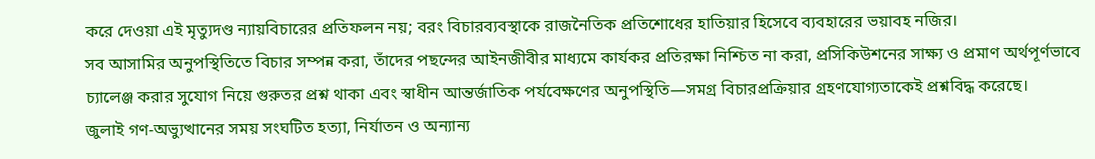করে দেওয়া এই মৃত্যুদণ্ড ন্যায়বিচারের প্রতিফলন নয়; বরং বিচারব্যবস্থাকে রাজনৈতিক প্রতিশোধের হাতিয়ার হিসেবে ব্যবহারের ভয়াবহ নজির।
সব আসামির অনুপস্থিতিতে বিচার সম্পন্ন করা, তাঁদের পছন্দের আইনজীবীর মাধ্যমে কার্যকর প্রতিরক্ষা নিশ্চিত না করা, প্রসিকিউশনের সাক্ষ্য ও প্রমাণ অর্থপূর্ণভাবে চ্যালেঞ্জ করার সুযোগ নিয়ে গুরুতর প্রশ্ন থাকা এবং স্বাধীন আন্তর্জাতিক পর্যবেক্ষণের অনুপস্থিতি—সমগ্র বিচারপ্রক্রিয়ার গ্রহণযোগ্যতাকেই প্রশ্নবিদ্ধ করেছে।
জুলাই গণ-অভ্যুত্থানের সময় সংঘটিত হত্যা, নির্যাতন ও অন্যান্য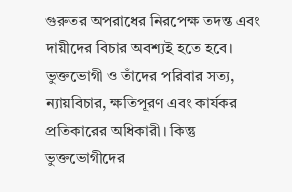গুরুতর অপরাধের নিরপেক্ষ তদন্ত এবং দায়ীদের বিচার অবশ্যই হতে হবে। ভুক্তভোগী ও তাঁদের পরিবার সত্য, ন্যায়বিচার, ক্ষতিপূরণ এবং কার্যকর প্রতিকারের অধিকারী। কিন্তু ভুক্তভোগীদের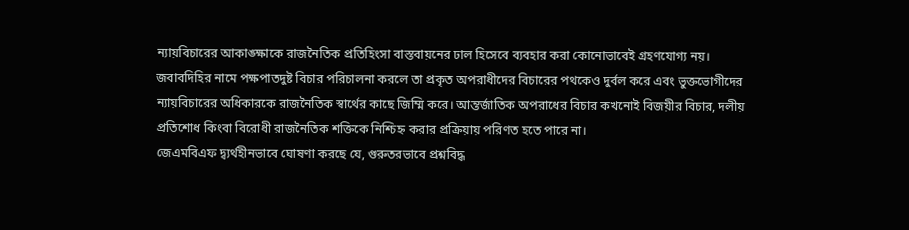ন্যায়বিচারের আকাঙ্ক্ষাকে রাজনৈতিক প্রতিহিংসা বাস্তবায়নের ঢাল হিসেবে ব্যবহার করা কোনোভাবেই গ্রহণযোগ্য নয়।
জবাবদিহির নামে পক্ষপাতদুষ্ট বিচার পরিচালনা করলে তা প্রকৃত অপরাধীদের বিচারের পথকেও দুর্বল করে এবং ভুক্তভোগীদের ন্যায়বিচারের অধিকারকে রাজনৈতিক স্বার্থের কাছে জিম্মি করে। আন্তর্জাতিক অপরাধের বিচার কখনোই বিজয়ীর বিচার, দলীয় প্রতিশোধ কিংবা বিরোধী রাজনৈতিক শক্তিকে নিশ্চিহ্ন করার প্রক্রিয়ায় পরিণত হতে পারে না।
জেএমবিএফ দ্ব্যর্থহীনভাবে ঘোষণা করছে যে, গুরুতরভাবে প্রশ্নবিদ্ধ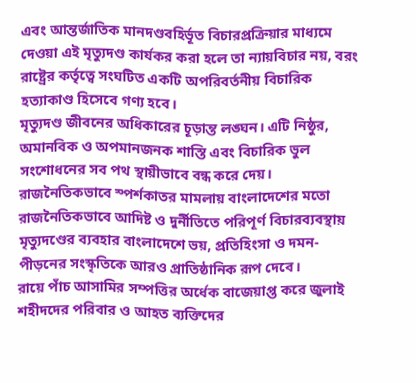এবং আন্তর্জাতিক মানদণ্ডবহির্ভূত বিচারপ্রক্রিয়ার মাধ্যমে দেওয়া এই মৃত্যুদণ্ড কার্যকর করা হলে তা ন্যায়বিচার নয়, বরং রাষ্ট্রের কর্তৃত্বে সংঘটিত একটি অপরিবর্তনীয় বিচারিক হত্যাকাণ্ড হিসেবে গণ্য হবে।
মৃত্যুদণ্ড জীবনের অধিকারের চূড়ান্ত লঙ্ঘন। এটি নিষ্ঠুর, অমানবিক ও অপমানজনক শাস্তি এবং বিচারিক ভুল সংশোধনের সব পথ স্থায়ীভাবে বন্ধ করে দেয়। রাজনৈতিকভাবে স্পর্শকাতর মামলায় বাংলাদেশের মতো রাজনৈতিকভাবে আদিষ্ট ও দুর্নীতিতে পরিপূর্ণ বিচারব্যবস্থায় মৃত্যুদণ্ডের ব্যবহার বাংলাদেশে ভয়, প্রতিহিংসা ও দমন-পীড়নের সংস্কৃতিকে আরও প্রাতিষ্ঠানিক রূপ দেবে।
রায়ে পাঁচ আসামির সম্পত্তির অর্ধেক বাজেয়াপ্ত করে জুলাই শহীদদের পরিবার ও আহত ব্যক্তিদের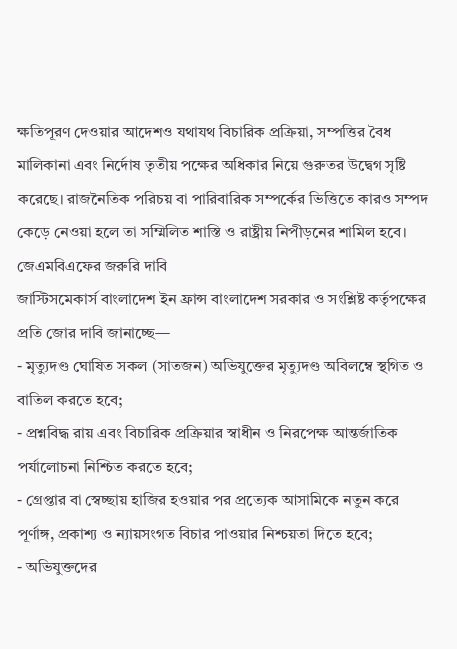ক্ষতিপূরণ দেওয়ার আদেশও যথাযথ বিচারিক প্রক্রিয়া, সম্পত্তির বৈধ মালিকানা এবং নির্দোষ তৃতীয় পক্ষের অধিকার নিয়ে গুরুতর উদ্বেগ সৃষ্টি করেছে। রাজনৈতিক পরিচয় বা পারিবারিক সম্পর্কের ভিত্তিতে কারও সম্পদ কেড়ে নেওয়া হলে তা সম্মিলিত শাস্তি ও রাষ্ট্রীয় নিপীড়নের শামিল হবে।
জেএমবিএফের জরুরি দাবি
জাস্টিসমেকার্স বাংলাদেশ ইন ফ্রান্স বাংলাদেশ সরকার ও সংশ্লিষ্ট কর্তৃপক্ষের প্রতি জোর দাবি জানাচ্ছে—
- মৃত্যুদণ্ড ঘোষিত সকল (সাতজন) অভিযুক্তের মৃত্যুদণ্ড অবিলম্বে স্থগিত ও বাতিল করতে হবে;
- প্রশ্নবিদ্ধ রায় এবং বিচারিক প্রক্রিয়ার স্বাধীন ও নিরপেক্ষ আন্তর্জাতিক পর্যালোচনা নিশ্চিত করতে হবে;
- গ্রেপ্তার বা স্বেচ্ছায় হাজির হওয়ার পর প্রত্যেক আসামিকে নতুন করে পূর্ণাঙ্গ, প্রকাশ্য ও ন্যায়সংগত বিচার পাওয়ার নিশ্চয়তা দিতে হবে;
- অভিযুক্তদের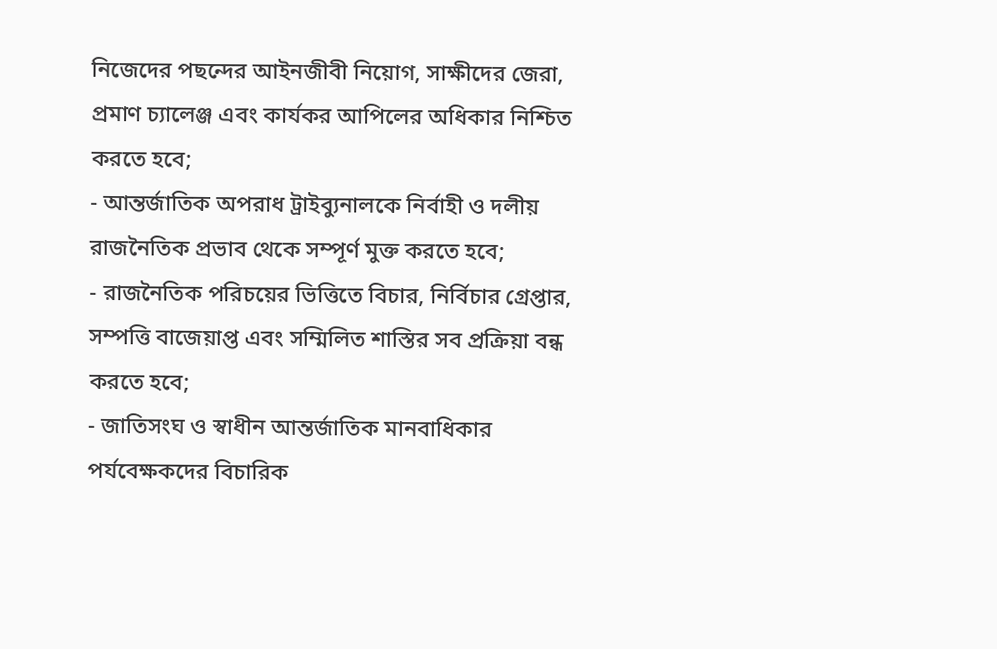নিজেদের পছন্দের আইনজীবী নিয়োগ, সাক্ষীদের জেরা, প্রমাণ চ্যালেঞ্জ এবং কার্যকর আপিলের অধিকার নিশ্চিত করতে হবে;
- আন্তর্জাতিক অপরাধ ট্রাইব্যুনালকে নির্বাহী ও দলীয় রাজনৈতিক প্রভাব থেকে সম্পূর্ণ মুক্ত করতে হবে;
- রাজনৈতিক পরিচয়ের ভিত্তিতে বিচার, নির্বিচার গ্রেপ্তার, সম্পত্তি বাজেয়াপ্ত এবং সম্মিলিত শাস্তির সব প্রক্রিয়া বন্ধ করতে হবে;
- জাতিসংঘ ও স্বাধীন আন্তর্জাতিক মানবাধিকার পর্যবেক্ষকদের বিচারিক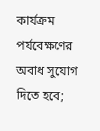কার্যক্রম পর্যবেক্ষণের অবাধ সুযোগ দিতে হবে;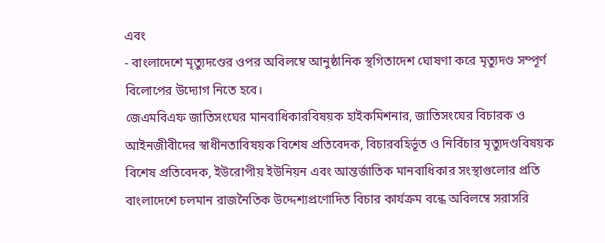এবং
- বাংলাদেশে মৃত্যুদণ্ডের ওপর অবিলম্বে আনুষ্ঠানিক স্থগিতাদেশ ঘোষণা করে মৃত্যুদণ্ড সম্পূর্ণ বিলোপের উদ্যোগ নিতে হবে।
জেএমবিএফ জাতিসংঘের মানবাধিকারবিষয়ক হাইকমিশনার, জাতিসংঘের বিচারক ও আইনজীবীদের স্বাধীনতাবিষয়ক বিশেষ প্রতিবেদক, বিচারবহির্ভূত ও নির্বিচার মৃত্যুদণ্ডবিষয়ক বিশেষ প্রতিবেদক, ইউরোপীয় ইউনিয়ন এবং আন্তর্জাতিক মানবাধিকার সংস্থাগুলোর প্রতি বাংলাদেশে চলমান রাজনৈতিক উদ্দেশ্যপ্রণোদিত বিচার কার্যক্রম বন্ধে অবিলম্বে সরাসরি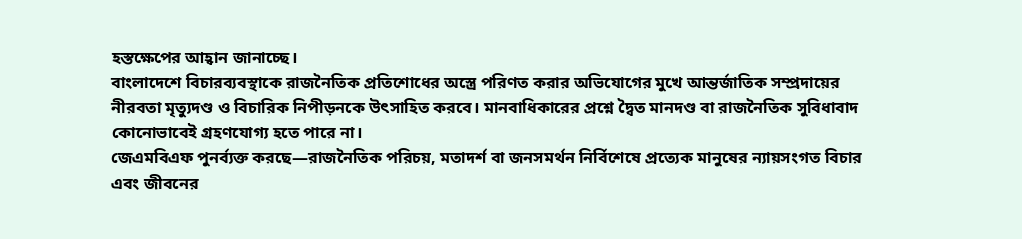হস্তক্ষেপের আহ্বান জানাচ্ছে।
বাংলাদেশে বিচারব্যবস্থাকে রাজনৈতিক প্রতিশোধের অস্ত্রে পরিণত করার অভিযোগের মুখে আন্তর্জাতিক সম্প্রদায়ের নীরবতা মৃত্যুদণ্ড ও বিচারিক নিপীড়নকে উৎসাহিত করবে। মানবাধিকারের প্রশ্নে দ্বৈত মানদণ্ড বা রাজনৈতিক সুবিধাবাদ কোনোভাবেই গ্রহণযোগ্য হতে পারে না।
জেএমবিএফ পুনর্ব্যক্ত করছে—রাজনৈতিক পরিচয়, মতাদর্শ বা জনসমর্থন নির্বিশেষে প্রত্যেক মানুষের ন্যায়সংগত বিচার এবং জীবনের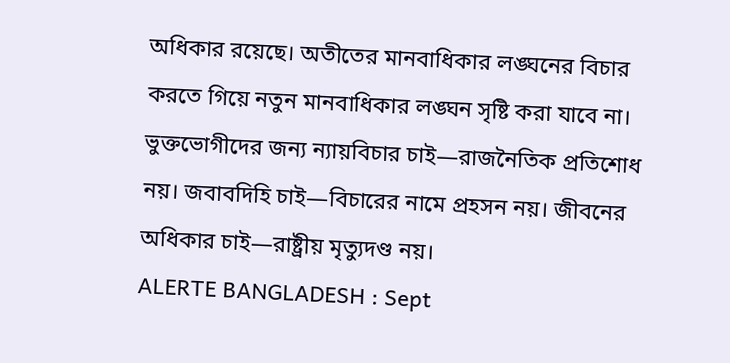অধিকার রয়েছে। অতীতের মানবাধিকার লঙ্ঘনের বিচার করতে গিয়ে নতুন মানবাধিকার লঙ্ঘন সৃষ্টি করা যাবে না।
ভুক্তভোগীদের জন্য ন্যায়বিচার চাই—রাজনৈতিক প্রতিশোধ নয়। জবাবদিহি চাই—বিচারের নামে প্রহসন নয়। জীবনের অধিকার চাই—রাষ্ট্রীয় মৃত্যুদণ্ড নয়।
ALERTE BANGLADESH : Sept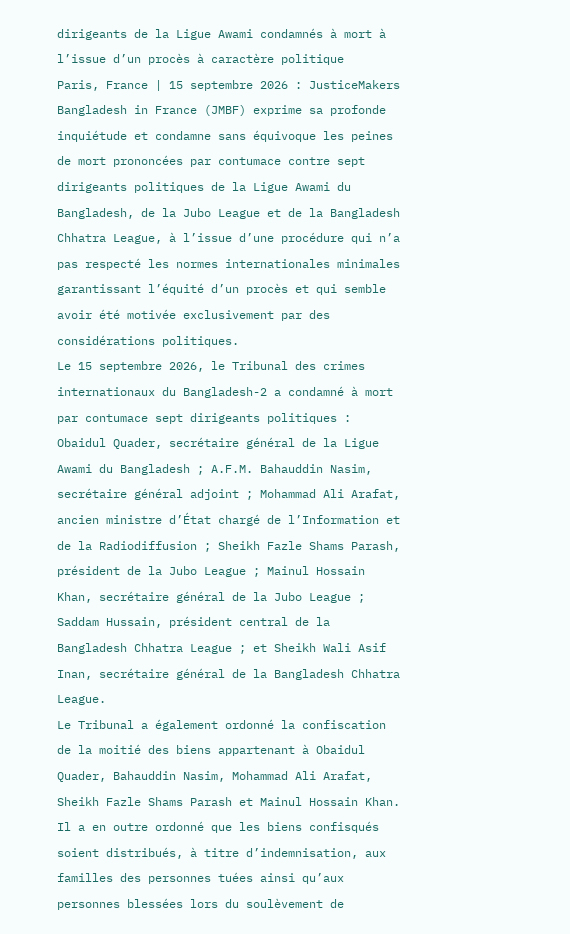dirigeants de la Ligue Awami condamnés à mort à l’issue d’un procès à caractère politique
Paris, France | 15 septembre 2026 : JusticeMakers Bangladesh in France (JMBF) exprime sa profonde inquiétude et condamne sans équivoque les peines de mort prononcées par contumace contre sept dirigeants politiques de la Ligue Awami du Bangladesh, de la Jubo League et de la Bangladesh Chhatra League, à l’issue d’une procédure qui n’a pas respecté les normes internationales minimales garantissant l’équité d’un procès et qui semble avoir été motivée exclusivement par des considérations politiques.
Le 15 septembre 2026, le Tribunal des crimes internationaux du Bangladesh-2 a condamné à mort par contumace sept dirigeants politiques : Obaidul Quader, secrétaire général de la Ligue Awami du Bangladesh ; A.F.M. Bahauddin Nasim, secrétaire général adjoint ; Mohammad Ali Arafat, ancien ministre d’État chargé de l’Information et de la Radiodiffusion ; Sheikh Fazle Shams Parash, président de la Jubo League ; Mainul Hossain Khan, secrétaire général de la Jubo League ; Saddam Hussain, président central de la Bangladesh Chhatra League ; et Sheikh Wali Asif Inan, secrétaire général de la Bangladesh Chhatra League.
Le Tribunal a également ordonné la confiscation de la moitié des biens appartenant à Obaidul Quader, Bahauddin Nasim, Mohammad Ali Arafat, Sheikh Fazle Shams Parash et Mainul Hossain Khan. Il a en outre ordonné que les biens confisqués soient distribués, à titre d’indemnisation, aux familles des personnes tuées ainsi qu’aux personnes blessées lors du soulèvement de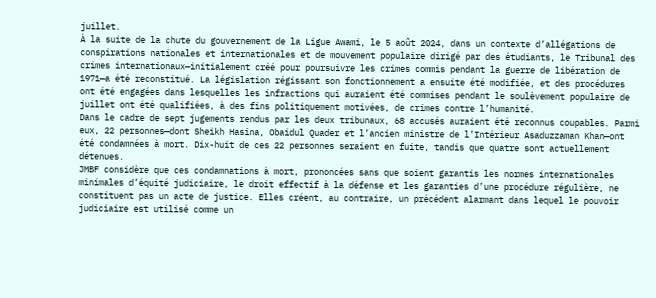juillet.
À la suite de la chute du gouvernement de la Ligue Awami, le 5 août 2024, dans un contexte d’allégations de conspirations nationales et internationales et de mouvement populaire dirigé par des étudiants, le Tribunal des crimes internationaux—initialement créé pour poursuivre les crimes commis pendant la guerre de libération de 1971—a été reconstitué. La législation régissant son fonctionnement a ensuite été modifiée, et des procédures ont été engagées dans lesquelles les infractions qui auraient été commises pendant le soulèvement populaire de juillet ont été qualifiées, à des fins politiquement motivées, de crimes contre l’humanité.
Dans le cadre de sept jugements rendus par les deux tribunaux, 68 accusés auraient été reconnus coupables. Parmi eux, 22 personnes—dont Sheikh Hasina, Obaidul Quader et l’ancien ministre de l’Intérieur Asaduzzaman Khan—ont été condamnées à mort. Dix-huit de ces 22 personnes seraient en fuite, tandis que quatre sont actuellement détenues.
JMBF considère que ces condamnations à mort, prononcées sans que soient garantis les normes internationales minimales d’équité judiciaire, le droit effectif à la défense et les garanties d’une procédure régulière, ne constituent pas un acte de justice. Elles créent, au contraire, un précédent alarmant dans lequel le pouvoir judiciaire est utilisé comme un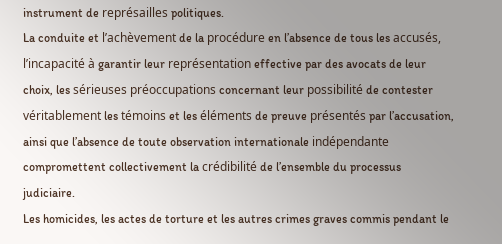instrument de représailles politiques.
La conduite et l’achèvement de la procédure en l’absence de tous les accusés, l’incapacité à garantir leur représentation effective par des avocats de leur choix, les sérieuses préoccupations concernant leur possibilité de contester véritablement les témoins et les éléments de preuve présentés par l’accusation, ainsi que l’absence de toute observation internationale indépendante compromettent collectivement la crédibilité de l’ensemble du processus judiciaire.
Les homicides, les actes de torture et les autres crimes graves commis pendant le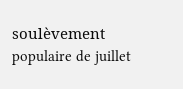soulèvement populaire de juillet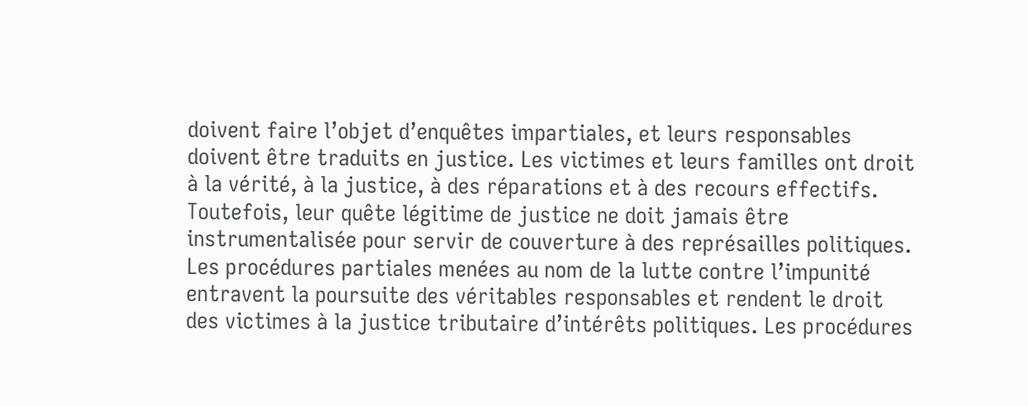doivent faire l’objet d’enquêtes impartiales, et leurs responsables doivent être traduits en justice. Les victimes et leurs familles ont droit à la vérité, à la justice, à des réparations et à des recours effectifs. Toutefois, leur quête légitime de justice ne doit jamais être instrumentalisée pour servir de couverture à des représailles politiques.
Les procédures partiales menées au nom de la lutte contre l’impunité entravent la poursuite des véritables responsables et rendent le droit des victimes à la justice tributaire d’intérêts politiques. Les procédures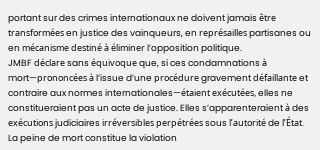portant sur des crimes internationaux ne doivent jamais être transformées en justice des vainqueurs, en représailles partisanes ou en mécanisme destiné à éliminer l’opposition politique.
JMBF déclare sans équivoque que, si ces condamnations à mort—prononcées à l’issue d’une procédure gravement défaillante et contraire aux normes internationales—étaient exécutées, elles ne constitueraient pas un acte de justice. Elles s’apparenteraient à des exécutions judiciaires irréversibles perpétrées sous l’autorité de l’État.
La peine de mort constitue la violation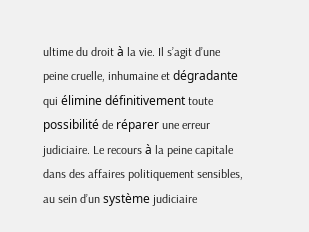ultime du droit à la vie. Il s’agit d’une peine cruelle, inhumaine et dégradante qui élimine définitivement toute possibilité de réparer une erreur judiciaire. Le recours à la peine capitale dans des affaires politiquement sensibles, au sein d’un système judiciaire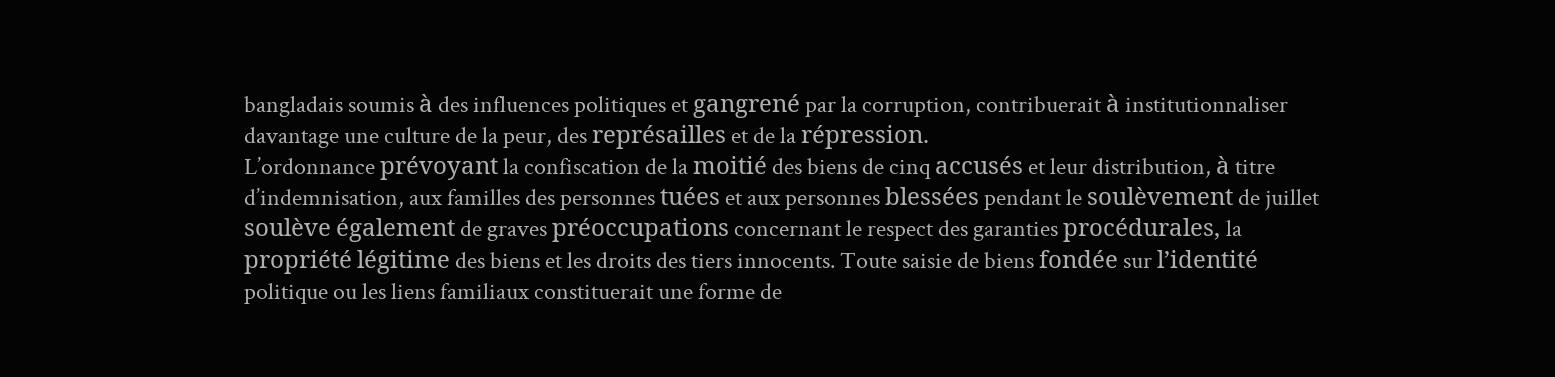bangladais soumis à des influences politiques et gangrené par la corruption, contribuerait à institutionnaliser davantage une culture de la peur, des représailles et de la répression.
L’ordonnance prévoyant la confiscation de la moitié des biens de cinq accusés et leur distribution, à titre d’indemnisation, aux familles des personnes tuées et aux personnes blessées pendant le soulèvement de juillet soulève également de graves préoccupations concernant le respect des garanties procédurales, la propriété légitime des biens et les droits des tiers innocents. Toute saisie de biens fondée sur l’identité politique ou les liens familiaux constituerait une forme de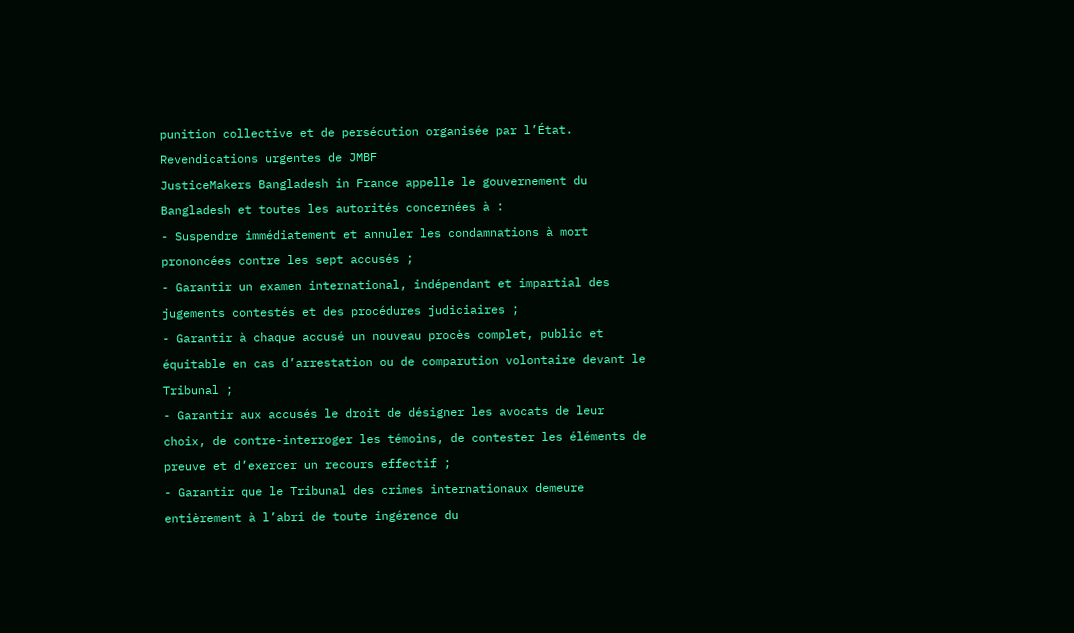punition collective et de persécution organisée par l’État.
Revendications urgentes de JMBF
JusticeMakers Bangladesh in France appelle le gouvernement du Bangladesh et toutes les autorités concernées à :
- Suspendre immédiatement et annuler les condamnations à mort prononcées contre les sept accusés ;
- Garantir un examen international, indépendant et impartial des jugements contestés et des procédures judiciaires ;
- Garantir à chaque accusé un nouveau procès complet, public et équitable en cas d’arrestation ou de comparution volontaire devant le Tribunal ;
- Garantir aux accusés le droit de désigner les avocats de leur choix, de contre-interroger les témoins, de contester les éléments de preuve et d’exercer un recours effectif ;
- Garantir que le Tribunal des crimes internationaux demeure entièrement à l’abri de toute ingérence du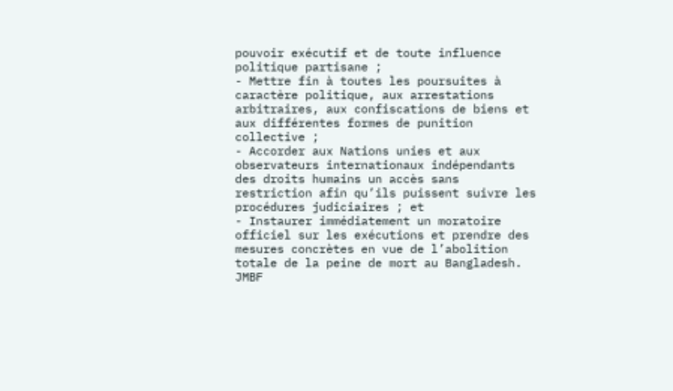pouvoir exécutif et de toute influence politique partisane ;
- Mettre fin à toutes les poursuites à caractère politique, aux arrestations arbitraires, aux confiscations de biens et aux différentes formes de punition collective ;
- Accorder aux Nations unies et aux observateurs internationaux indépendants des droits humains un accès sans restriction afin qu’ils puissent suivre les procédures judiciaires ; et
- Instaurer immédiatement un moratoire officiel sur les exécutions et prendre des mesures concrètes en vue de l’abolition totale de la peine de mort au Bangladesh.
JMBF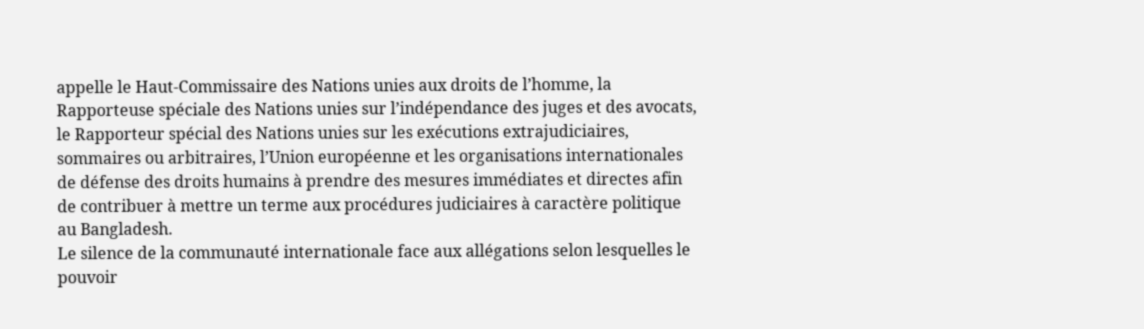appelle le Haut-Commissaire des Nations unies aux droits de l’homme, la Rapporteuse spéciale des Nations unies sur l’indépendance des juges et des avocats, le Rapporteur spécial des Nations unies sur les exécutions extrajudiciaires, sommaires ou arbitraires, l’Union européenne et les organisations internationales de défense des droits humains à prendre des mesures immédiates et directes afin de contribuer à mettre un terme aux procédures judiciaires à caractère politique au Bangladesh.
Le silence de la communauté internationale face aux allégations selon lesquelles le pouvoir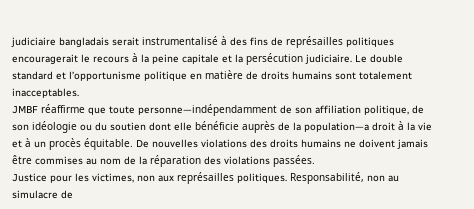judiciaire bangladais serait instrumentalisé à des fins de représailles politiques encouragerait le recours à la peine capitale et la persécution judiciaire. Le double standard et l’opportunisme politique en matière de droits humains sont totalement inacceptables.
JMBF réaffirme que toute personne—indépendamment de son affiliation politique, de son idéologie ou du soutien dont elle bénéficie auprès de la population—a droit à la vie et à un procès équitable. De nouvelles violations des droits humains ne doivent jamais être commises au nom de la réparation des violations passées.
Justice pour les victimes, non aux représailles politiques. Responsabilité, non au simulacre de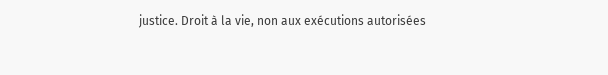justice. Droit à la vie, non aux exécutions autorisées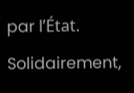par l’État.
Solidairement,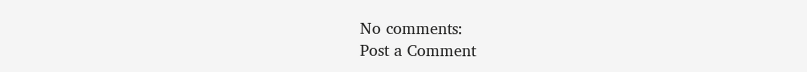No comments:
Post a Comment